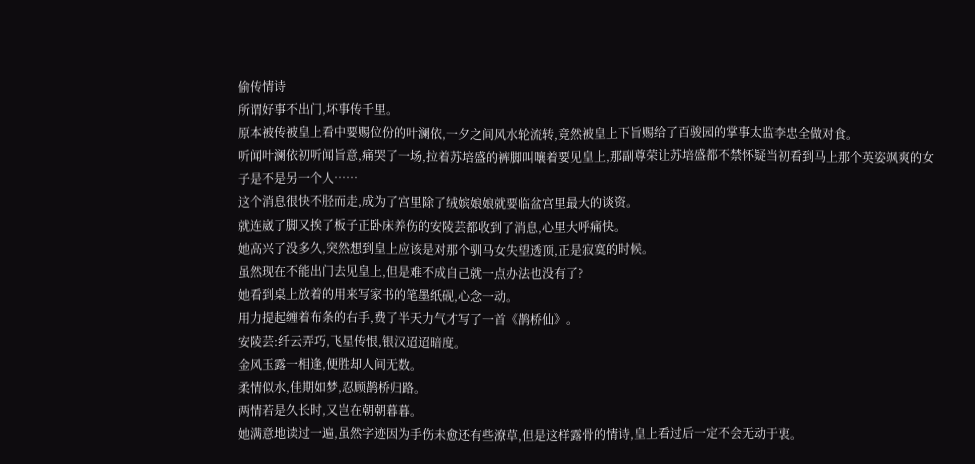偷传情诗
所谓好事不出门,坏事传千里。
原本被传被皇上看中要赐位份的叶澜依,一夕之间风水轮流转,竟然被皇上下旨赐给了百骏园的掌事太监李忠全做对食。
听闻叶澜依初听闻旨意,痛哭了一场,拉着苏培盛的裤脚叫嚷着要见皇上,那副尊荣让苏培盛都不禁怀疑当初看到马上那个英姿飒爽的女子是不是另一个人……
这个消息很快不胫而走,成为了宫里除了绒嫔娘娘就要临盆宫里最大的谈资。
就连崴了脚又挨了板子正卧床养伤的安陵芸都收到了消息,心里大呼痛快。
她高兴了没多久,突然想到皇上应该是对那个驯马女失望透顶,正是寂寞的时候。
虽然现在不能出门去见皇上,但是难不成自己就一点办法也没有了?
她看到桌上放着的用来写家书的笔墨纸砚,心念一动。
用力提起缠着布条的右手,费了半天力气才写了一首《鹊桥仙》。
安陵芸:纤云弄巧,飞星传恨,银汉迢迢暗度。
金风玉露一相逢,便胜却人间无数。
柔情似水,佳期如梦,忍顾鹊桥归路。
两情若是久长时,又岂在朝朝暮暮。
她满意地读过一遍,虽然字迹因为手伤未愈还有些潦草,但是这样露骨的情诗,皇上看过后一定不会无动于衷。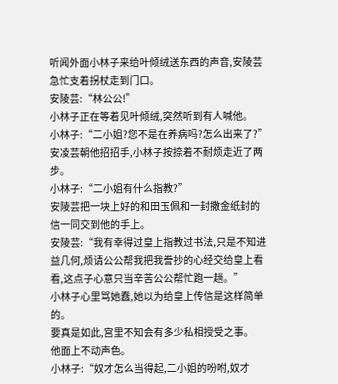听闻外面小林子来给叶倾绒送东西的声音,安陵芸急忙支着拐杖走到门口。
安陵芸:“林公公!”
小林子正在等着见叶倾绒,突然听到有人喊他。
小林子:“二小姐?您不是在养病吗?怎么出来了?”
安凌芸朝他招招手,小林子按捺着不耐烦走近了两步。
小林子:“二小姐有什么指教?”
安陵芸把一块上好的和田玉佩和一封撒金纸封的信一同交到他的手上。
安陵芸:“我有幸得过皇上指教过书法,只是不知进益几何,烦请公公帮我把我誊抄的心经交给皇上看看,这点子心意只当辛苦公公帮忙跑一趟。”
小林子心里骂她蠢,她以为给皇上传信是这样简单的。
要真是如此,宫里不知会有多少私相授受之事。
他面上不动声色。
小林子:“奴才怎么当得起,二小姐的吩咐,奴才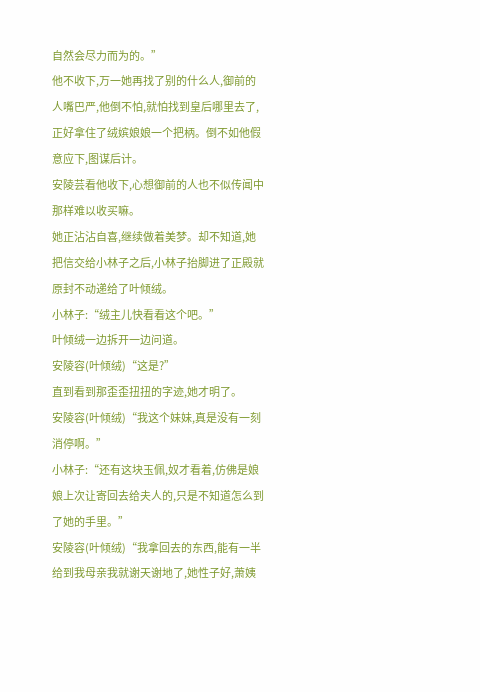自然会尽力而为的。”
他不收下,万一她再找了别的什么人,御前的人嘴巴严,他倒不怕,就怕找到皇后哪里去了,正好拿住了绒嫔娘娘一个把柄。倒不如他假意应下,图谋后计。
安陵芸看他收下,心想御前的人也不似传闻中那样难以收买嘛。
她正沾沾自喜,继续做着美梦。却不知道,她把信交给小林子之后,小林子抬脚进了正殿就原封不动递给了叶倾绒。
小林子:“绒主儿快看看这个吧。”
叶倾绒一边拆开一边问道。
安陵容(叶倾绒)“这是?”
直到看到那歪歪扭扭的字迹,她才明了。
安陵容(叶倾绒)“我这个妹妹,真是没有一刻消停啊。”
小林子:“还有这块玉佩,奴才看着,仿佛是娘娘上次让寄回去给夫人的,只是不知道怎么到了她的手里。”
安陵容(叶倾绒)“我拿回去的东西,能有一半给到我母亲我就谢天谢地了,她性子好,萧姨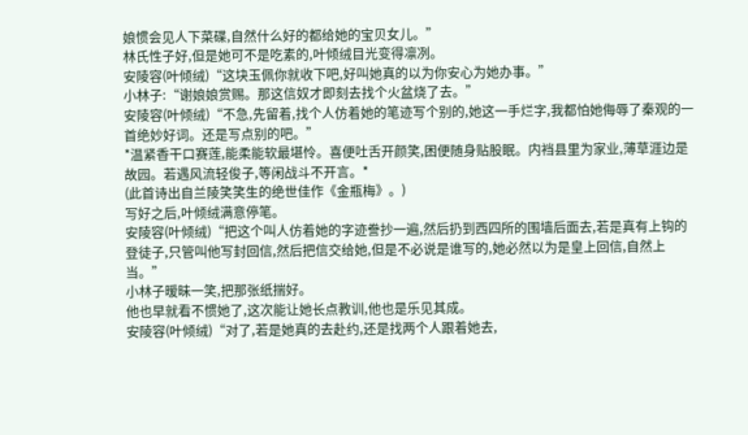娘惯会见人下菜碟,自然什么好的都给她的宝贝女儿。”
林氏性子好,但是她可不是吃素的,叶倾绒目光变得凛冽。
安陵容(叶倾绒)“这块玉佩你就收下吧,好叫她真的以为你安心为她办事。”
小林子:“谢娘娘赏赐。那这信奴才即刻去找个火盆烧了去。”
安陵容(叶倾绒)“不急,先留着,找个人仿着她的笔迹写个别的,她这一手烂字,我都怕她侮辱了秦观的一首绝妙好词。还是写点别的吧。”
*温紧香干口赛莲,能柔能软最堪怜。喜便吐舌开颜笑,困便随身贴股眠。内裆县里为家业,薄草涯边是故园。若遇风流轻俊子,等闲战斗不开言。*
(此首诗出自兰陵笑笑生的绝世佳作《金瓶梅》。)
写好之后,叶倾绒满意停笔。
安陵容(叶倾绒)“把这个叫人仿着她的字迹誊抄一遍,然后扔到西四所的围墙后面去,若是真有上钩的登徒子,只管叫他写封回信,然后把信交给她,但是不必说是谁写的,她必然以为是皇上回信,自然上当。”
小林子暧昧一笑,把那张纸揣好。
他也早就看不惯她了,这次能让她长点教训,他也是乐见其成。
安陵容(叶倾绒)“对了,若是她真的去赴约,还是找两个人跟着她去,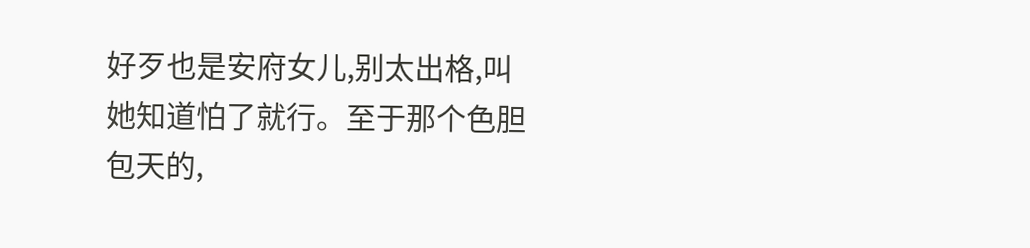好歹也是安府女儿,别太出格,叫她知道怕了就行。至于那个色胆包天的,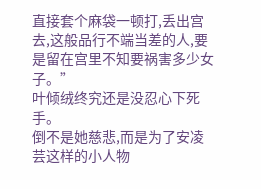直接套个麻袋一顿打,丢出宫去,这般品行不端当差的人,要是留在宫里不知要祸害多少女子。”
叶倾绒终究还是没忍心下死手。
倒不是她慈悲,而是为了安凌芸这样的小人物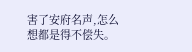害了安府名声,怎么想都是得不偿失。